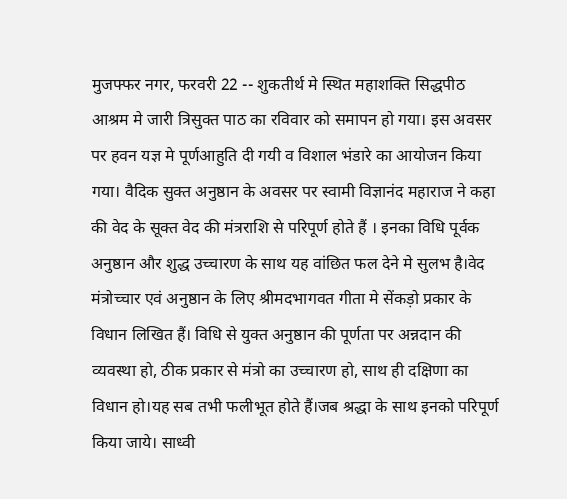मुजफ्फर नगर, फरवरी 22 -- शुकतीर्थ मे स्थित महाशक्ति सिद्धपीठ आश्रम मे जारी त्रिसुक्त पाठ का रविवार को समापन हो गया। इस अवसर पर हवन यज्ञ मे पूर्णआहुति दी गयी व विशाल भंडारे का आयोजन किया गया। वैदिक सुक्त अनुष्ठान के अवसर पर स्वामी विज्ञानंद महाराज ने कहा की वेद के सूक्त वेद की मंत्रराशि से परिपूर्ण होते हैं । इनका विधि पूर्वक अनुष्ठान और शुद्ध उच्चारण के साथ यह वांछित फल देने मे सुलभ है।वेद मंत्रोच्चार एवं अनुष्ठान के लिए श्रीमदभागवत गीता मे सेंकड़ो प्रकार के विधान लिखित हैं। विधि से युक्त अनुष्ठान की पूर्णता पर अन्नदान की व्यवस्था हो, ठीक प्रकार से मंत्रो का उच्चारण हो, साथ ही दक्षिणा का विधान हो।यह सब तभी फलीभूत होते हैं।जब श्रद्धा के साथ इनको परिपूर्ण किया जाये। साध्वी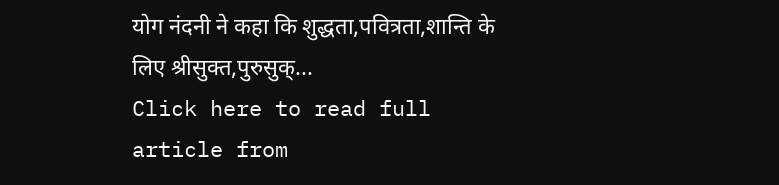योग नंदनी ने कहा कि शुद्धता,पवित्रता,शान्ति के लिए श्रीसुक्त,पुरुसुक्...
Click here to read full article from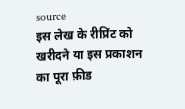source
इस लेख के रीप्रिंट को खरीदने या इस प्रकाशन का पूरा फ़ीड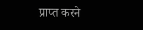प्राप्त करने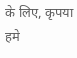के लिए, कृपया
हमे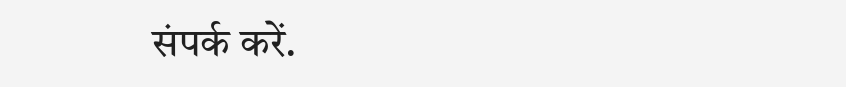संपर्क करें.